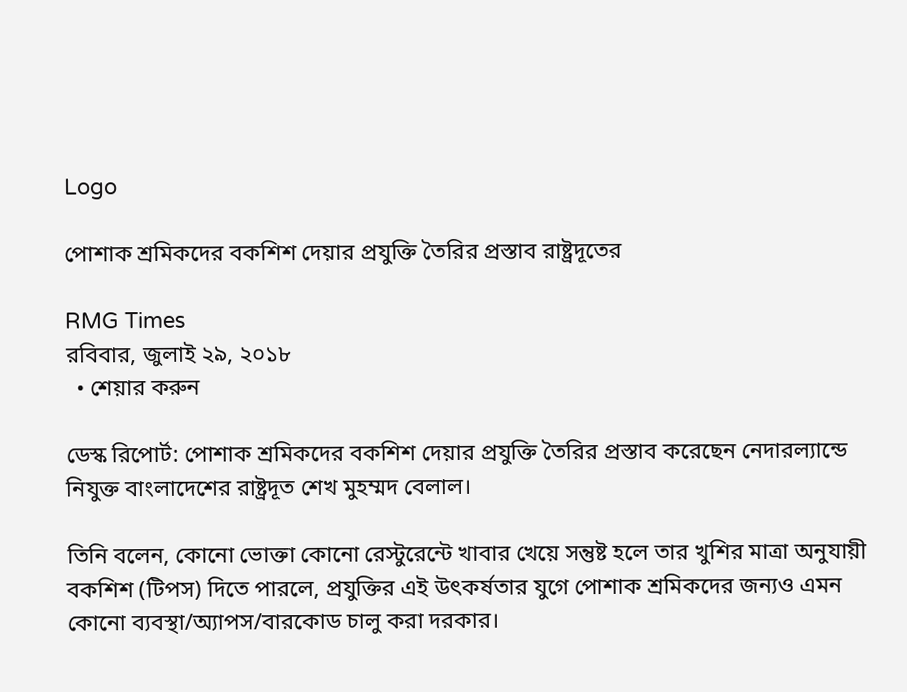Logo

পোশাক শ্রমিকদের বকশিশ দেয়ার প্রযুক্তি তৈরির প্রস্তাব রাষ্ট্রদূতের

RMG Times
রবিবার, জুলাই ২৯, ২০১৮
  • শেয়ার করুন

ডেস্ক রিপোর্ট: পোশাক শ্রমিকদের বকশিশ দেয়ার প্রযুক্তি তৈরির প্রস্তাব করেছেন নেদারল্যান্ডে নিযুক্ত বাংলাদেশের রাষ্ট্রদূত শেখ মুহম্মদ বেলাল।

তিনি বলেন, কোনো ভোক্তা কোনো রেস্টুরেন্টে খাবার খেয়ে সন্তুষ্ট হলে তার খুশির মাত্রা অনুযায়ী বকশিশ (টিপস) দিতে পারলে, প্রযুক্তির এই উৎকর্ষতার যুগে পোশাক শ্রমিকদের জন্যও এমন কোনো ব্যবস্থা/অ্যাপস/বারকোড চালু করা দরকার।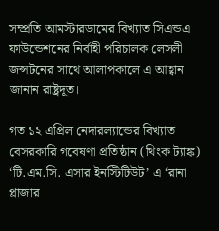সম্প্রতি আমস্টারডামের বিখ্যাত সিএন্ডএ ফাউন্ডেশনের নির্বাহী পরিচালক লেসলী জন্সটনের সাথে আলাপকালে এ আহ্বান জানান রাষ্ট্রদূত।

গত ১২ এপ্রিল নেদারল্যান্ডের বিখ্যাত বেসরকারি গবেষণা প্রতিষ্ঠান (থিংক ট্যাঙ্ক) ‘টি.এম.সি. এসার ইনস্টিটিউট’ এ ‘রানা প্লাজার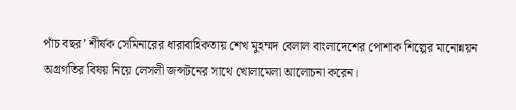পাঁচ বছর’ শীর্ষক সেমিনারের ধারাবাহিকতায় শেখ মুহম্মদ বেলাল বাংলাদেশের পোশাক শিল্পের মানোন্নয়ন অগ্রগতির বিষয় নিয়ে লেসলী জন্সটনের সাথে খোলামেলা আলোচনা করেন।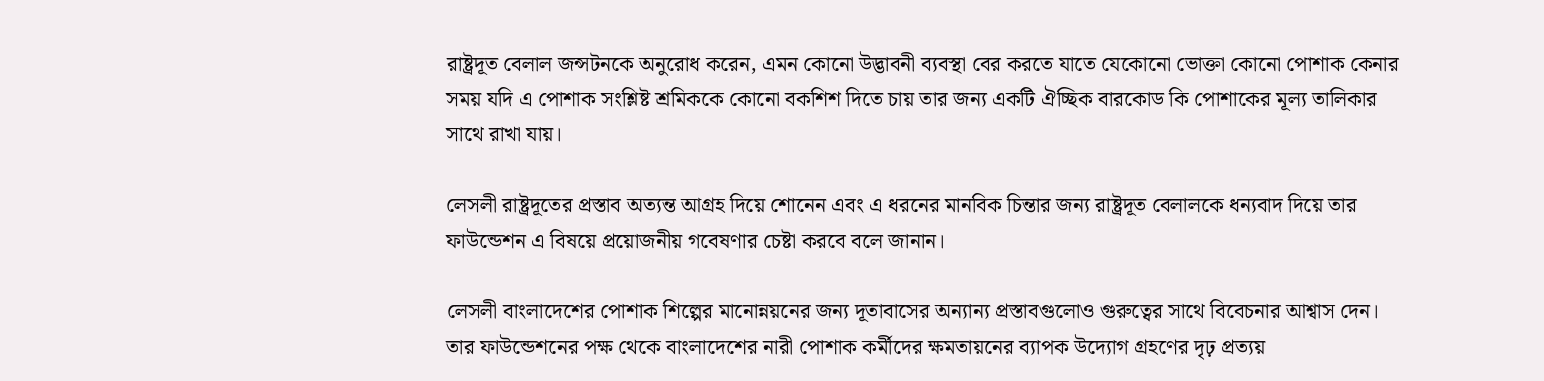রাষ্ট্রদূত বেলাল জন্সটনকে অনুরোধ করেন, এমন কোনো উদ্ভাবনী ব্যবস্থা বের করতে যাতে যেকোনো ভোক্তা কোনো পোশাক কেনার সময় যদি এ পোশাক সংশ্লিষ্ট শ্রমিককে কোনো বকশিশ দিতে চায় তার জন্য একটি ঐচ্ছিক বারকোড কি পোশাকের মূল্য তালিকার সাথে রাখা যায়।

লেসলী রাষ্ট্রদূতের প্রস্তাব অত্যন্ত আগ্রহ দিয়ে শোনেন এবং এ ধরনের মানবিক চিন্তার জন্য রাষ্ট্রদূত বেলালকে ধন্যবাদ দিয়ে তার ফাউন্ডেশন এ বিষয়ে প্রয়োজনীয় গবেষণার চেষ্টা করবে বলে জানান।

লেসলী বাংলাদেশের পোশাক শিল্পের মানোন্নয়নের জন্য দূতাবাসের অন্যান্য প্রস্তাবগুলোও গুরুত্বের সাথে বিবেচনার আশ্বাস দেন। তার ফাউন্ডেশনের পক্ষ থেকে বাংলাদেশের নারী পোশাক কর্মীদের ক্ষমতায়নের ব্যাপক উদ্যোগ গ্রহণের দৃঢ় প্রত্যয়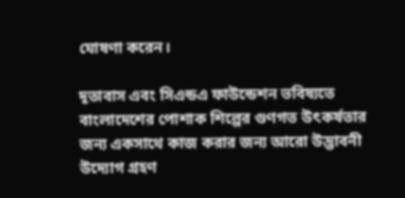ঘোষণা করেন।

দূতাবাস এবং সিএন্ডএ ফাউন্ডেশন ভবিষ্যতে বাংলাদেশের পোশাক শিল্পের গুণগত উৎকর্ষতার জন্য একসাথে কাজ করার জন্য আরো উদ্ভাবনী উদ্যোগ গ্রহণ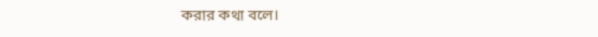করার কথা বলে।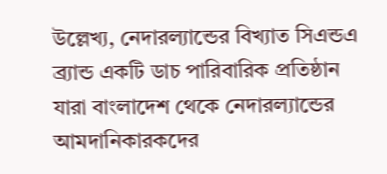উল্লেখ্য, নেদারল্যান্ডের বিখ্যাত সিএন্ডএ ব্র্যান্ড একটি ডাচ পারিবারিক প্রতিষ্ঠান যারা বাংলাদেশ থেকে নেদারল্যান্ডের আমদানিকারকদের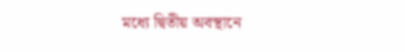মধ্যে দ্বিতীয় অবস্থানে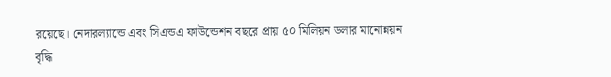রয়েছে। নেদারল্যান্ডে এবং সিএন্ডএ ফাউন্ডেশন বছরে প্রায় ৫০ মিলিয়ন ডলার মানোন্নয়ন বৃদ্ধি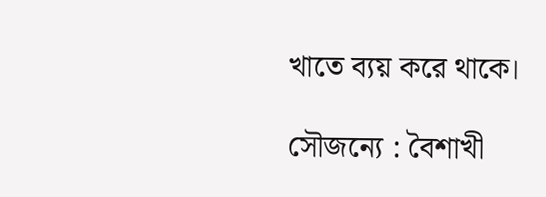খাতে ব্যয় করে থাকে।

সৌজন্যে : বৈশাখী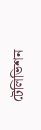টেলিভিশন